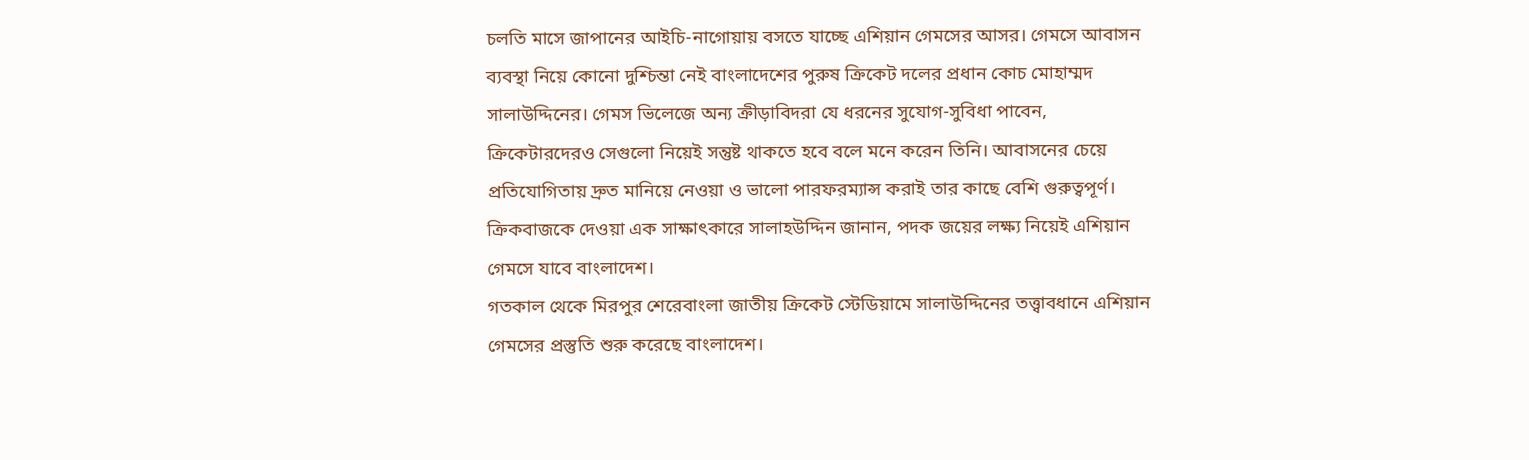চলতি মাসে জাপানের আইচি-নাগোয়ায় বসতে যাচ্ছে এশিয়ান গেমসের আসর। গেমসে আবাসন ব্যবস্থা নিয়ে কোনো দুশ্চিন্তা নেই বাংলাদেশের পুরুষ ক্রিকেট দলের প্রধান কোচ মোহাম্মদ সালাউদ্দিনের। গেমস ভিলেজে অন্য ক্রীড়াবিদরা যে ধরনের সুযোগ-সুবিধা পাবেন, ক্রিকেটারদেরও সেগুলো নিয়েই সন্তুষ্ট থাকতে হবে বলে মনে করেন তিনি। আবাসনের চেয়ে প্রতিযোগিতায় দ্রুত মানিয়ে নেওয়া ও ভালো পারফরম্যান্স করাই তার কাছে বেশি গুরুত্বপূর্ণ। ক্রিকবাজকে দেওয়া এক সাক্ষাৎকারে সালাহউদ্দিন জানান, পদক জয়ের লক্ষ্য নিয়েই এশিয়ান গেমসে যাবে বাংলাদেশ।
গতকাল থেকে মিরপুর শেরেবাংলা জাতীয় ক্রিকেট স্টেডিয়ামে সালাউদ্দিনের তত্ত্বাবধানে এশিয়ান গেমসের প্রস্তুতি শুরু করেছে বাংলাদেশ।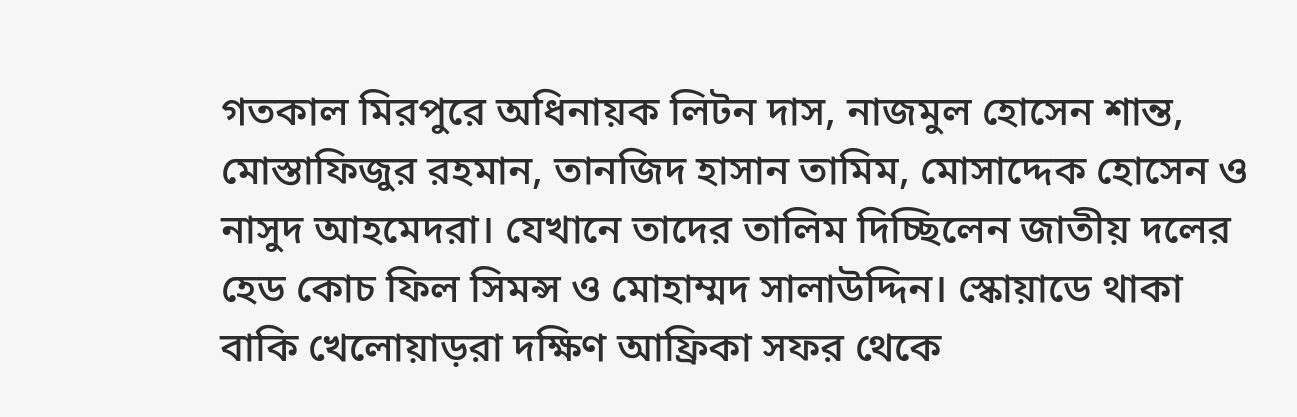গতকাল মিরপুরে অধিনায়ক লিটন দাস, নাজমুল হোসেন শান্ত, মোস্তাফিজুর রহমান, তানজিদ হাসান তামিম, মোসাদ্দেক হোসেন ও নাসুদ আহমেদরা। যেখানে তাদের তালিম দিচ্ছিলেন জাতীয় দলের হেড কোচ ফিল সিমন্স ও মোহাম্মদ সালাউদ্দিন। স্কোয়াডে থাকা বাকি খেলোয়াড়রা দক্ষিণ আফ্রিকা সফর থেকে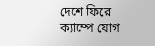দেশে ফিরে ক্যাম্পে যোগ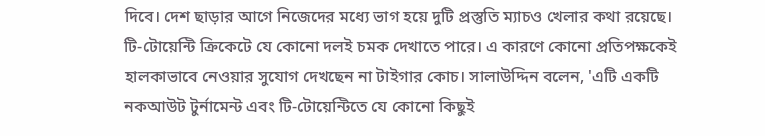দিবে। দেশ ছাড়ার আগে নিজেদের মধ্যে ভাগ হয়ে দুটি প্রস্তুতি ম্যাচও খেলার কথা রয়েছে।
টি-টোয়েন্টি ক্রিকেটে যে কোনো দলই চমক দেখাতে পারে। এ কারণে কোনো প্রতিপক্ষকেই হালকাভাবে নেওয়ার সুযোগ দেখছেন না টাইগার কোচ। সালাউদ্দিন বলেন, 'এটি একটি নকআউট টুর্নামেন্ট এবং টি-টোয়েন্টিতে যে কোনো কিছুই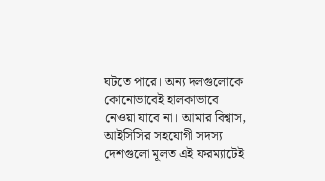ঘটতে পারে। অন্য দলগুলোকে কোনোভাবেই হালকাভাবে নেওয়া যাবে না। আমার বিশ্বাস, আইসিসির সহযোগী সদস্য দেশগুলো মূলত এই ফরম্যাটেই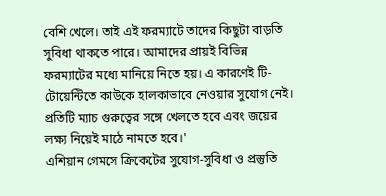বেশি খেলে। তাই এই ফরম্যাটে তাদের কিছুটা বাড়তি সুবিধা থাকতে পারে। আমাদের প্রায়ই বিভিন্ন ফরম্যাটের মধ্যে মানিয়ে নিতে হয়। এ কারণেই টি-টোয়েন্টিতে কাউকে হালকাভাবে নেওয়ার সুযোগ নেই। প্রতিটি ম্যাচ গুরুত্বের সঙ্গে খেলতে হবে এবং জয়ের লক্ষ্য নিয়েই মাঠে নামতে হবে।'
এশিয়ান গেমসে ক্রিকেটের সুযোগ-সুবিধা ও প্রস্তুতি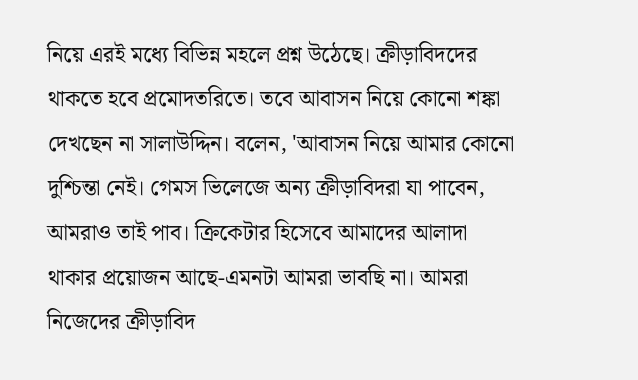নিয়ে এরই মধ্যে বিভিন্ন মহলে প্রশ্ন উঠেছে। ক্রীড়াবিদদের থাকতে হবে প্রমোদতরিতে। তবে আবাসন নিয়ে কোনো শঙ্কা দেখছেন না সালাউদ্দিন। বলেন, 'আবাসন নিয়ে আমার কোনো দুশ্চিন্তা নেই। গেমস ভিলেজে অন্য ক্রীড়াবিদরা যা পাবেন, আমরাও তাই পাব। ক্রিকেটার হিসেবে আমাদের আলাদা থাকার প্রয়োজন আছে-এমনটা আমরা ভাবছি না। আমরা নিজেদের ক্রীড়াবিদ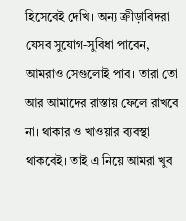হিসেবেই দেখি। অন্য ক্রীড়াবিদরা যেসব সুযোগ-সুবিধা পাবেন, আমরাও সেগুলোই পাব। তারা তো আর আমাদের রাস্তায় ফেলে রাখবে না। থাকার ও খাওয়ার ব্যবস্থা থাকবেই। তাই এ নিয়ে আমরা খুব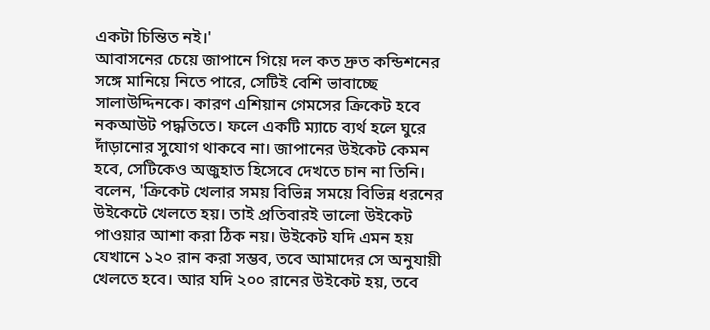একটা চিন্তিত নই।'
আবাসনের চেয়ে জাপানে গিয়ে দল কত দ্রুত কন্ডিশনের সঙ্গে মানিয়ে নিতে পারে, সেটিই বেশি ভাবাচ্ছে সালাউদ্দিনকে। কারণ এশিয়ান গেমসের ক্রিকেট হবে নকআউট পদ্ধতিতে। ফলে একটি ম্যাচে ব্যর্থ হলে ঘুরে দাঁড়ানোর সুযোগ থাকবে না। জাপানের উইকেট কেমন হবে, সেটিকেও অজুহাত হিসেবে দেখতে চান না তিনি। বলেন, 'ক্রিকেট খেলার সময় বিভিন্ন সময়ে বিভিন্ন ধরনের উইকেটে খেলতে হয়। তাই প্রতিবারই ভালো উইকেট পাওয়ার আশা করা ঠিক নয়। উইকেট যদি এমন হয় যেখানে ১২০ রান করা সম্ভব, তবে আমাদের সে অনুযায়ী খেলতে হবে। আর যদি ২০০ রানের উইকেট হয়, তবে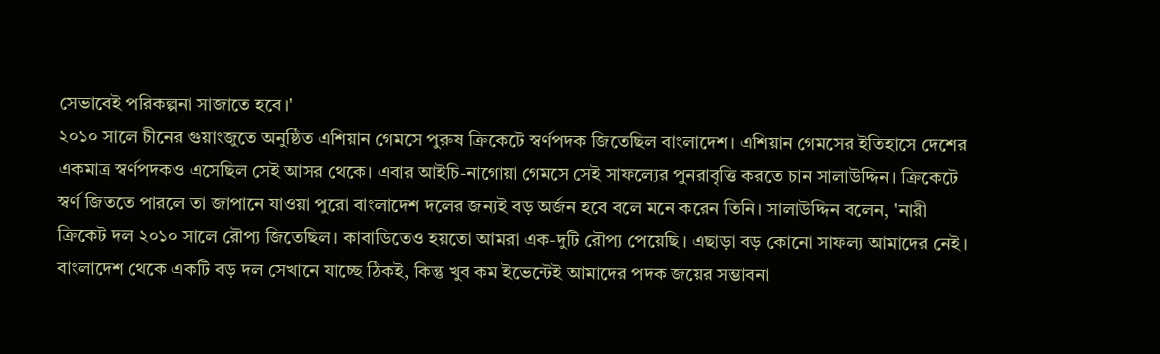সেভাবেই পরিকল্পনা সাজাতে হবে।'
২০১০ সালে চীনের গুয়াংজুতে অনুষ্ঠিত এশিয়ান গেমসে পুরুষ ক্রিকেটে স্বর্ণপদক জিতেছিল বাংলাদেশ। এশিয়ান গেমসের ইতিহাসে দেশের একমাত্র স্বর্ণপদকও এসেছিল সেই আসর থেকে। এবার আইচি-নাগোয়া গেমসে সেই সাফল্যের পুনরাবৃত্তি করতে চান সালাউদ্দিন। ক্রিকেটে স্বর্ণ জিততে পারলে তা জাপানে যাওয়া পুরো বাংলাদেশ দলের জন্যই বড় অর্জন হবে বলে মনে করেন তিনি। সালাউদ্দিন বলেন, 'নারী ক্রিকেট দল ২০১০ সালে রৌপ্য জিতেছিল। কাবাডিতেও হয়তো আমরা এক-দুটি রৌপ্য পেয়েছি। এছাড়া বড় কোনো সাফল্য আমাদের নেই। বাংলাদেশ থেকে একটি বড় দল সেখানে যাচ্ছে ঠিকই, কিন্তু খুব কম ইভেন্টেই আমাদের পদক জয়ের সম্ভাবনা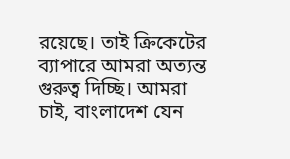রয়েছে। তাই ক্রিকেটের ব্যাপারে আমরা অত্যন্ত গুরুত্ব দিচ্ছি। আমরা চাই, বাংলাদেশ যেন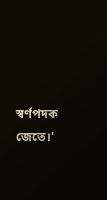স্বর্ণপদক জেতে।'